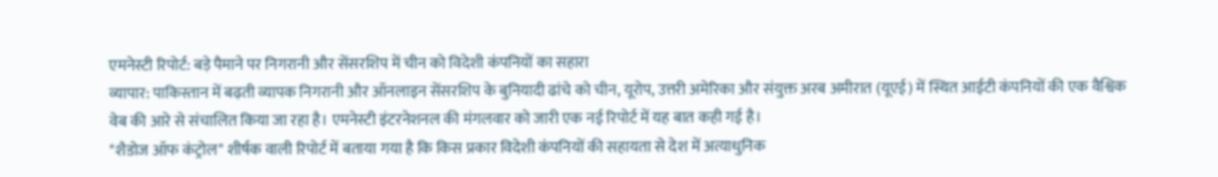एमनेस्टी रिपोर्ट: बड़े पैमाने पर निगरानी और सेंसरशिप में चीन को विदेशी कंपनियों का सहारा
व्यापार: पाकिस्तान में बढ़ती व्यापक निगरानी और ऑनलाइन सेंसरशिप के बुनियादी ढांचे को चीन, यूरोप, उत्तरी अमेरिका और संयुक्त अरब अमीरात (यूएई) में स्थित आईटी कंपनियों की एक वैश्विक वेब की आरे से संचालित किया जा रहा है। एमनेस्टी इंटरनेशनल की मंगलवार को जारी एक नई रिपोर्ट में यह बात कही गई है।
"शैडोज ऑफ कंट्रोल" शीर्षक वाली रिपोर्ट में बताया गया है कि किस प्रकार विदेशी कंपनियों की सहायता से देश में अत्याधुनिक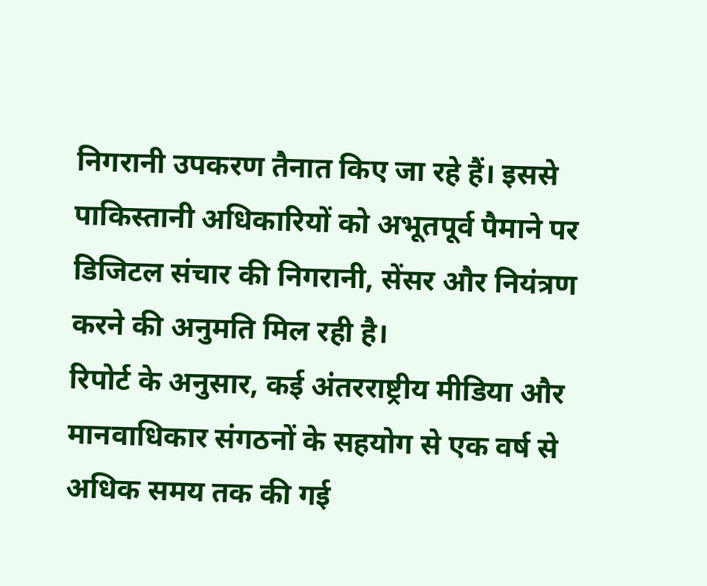निगरानी उपकरण तैनात किए जा रहे हैं। इससे पाकिस्तानी अधिकारियों को अभूतपूर्व पैमाने पर डिजिटल संचार की निगरानी, सेंसर और नियंत्रण करने की अनुमति मिल रही है।
रिपोर्ट के अनुसार, कई अंतरराष्ट्रीय मीडिया और मानवाधिकार संगठनों के सहयोग से एक वर्ष से अधिक समय तक की गई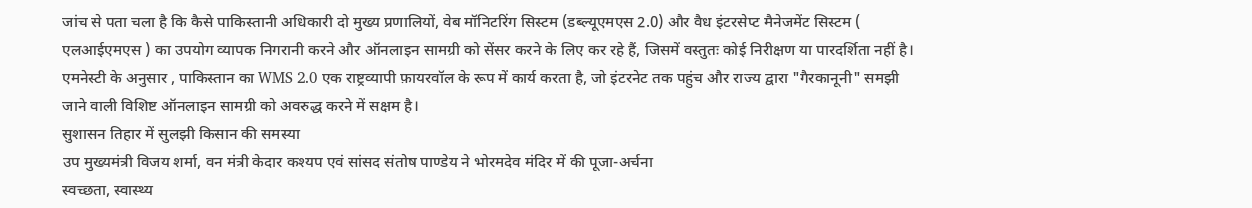जांच से पता चला है कि कैसे पाकिस्तानी अधिकारी दो मुख्य प्रणालियों, वेब मॉनिटरिंग सिस्टम (डब्ल्यूएमएस 2.0) और वैध इंटरसेप्ट मैनेजमेंट सिस्टम ( एलआईएमएस ) का उपयोग व्यापक निगरानी करने और ऑनलाइन सामग्री को सेंसर करने के लिए कर रहे हैं, जिसमें वस्तुतः कोई निरीक्षण या पारदर्शिता नहीं है।
एमनेस्टी के अनुसार , पाकिस्तान का WMS 2.0 एक राष्ट्रव्यापी फ़ायरवॉल के रूप में कार्य करता है, जो इंटरनेट तक पहुंच और राज्य द्वारा "गैरकानूनी" समझी जाने वाली विशिष्ट ऑनलाइन सामग्री को अवरुद्ध करने में सक्षम है।
सुशासन तिहार में सुलझी किसान की समस्या
उप मुख्यमंत्री विजय शर्मा, वन मंत्री केदार कश्यप एवं सांसद संतोष पाण्डेय ने भोरमदेव मंदिर में की पूजा-अर्चना
स्वच्छता, स्वास्थ्य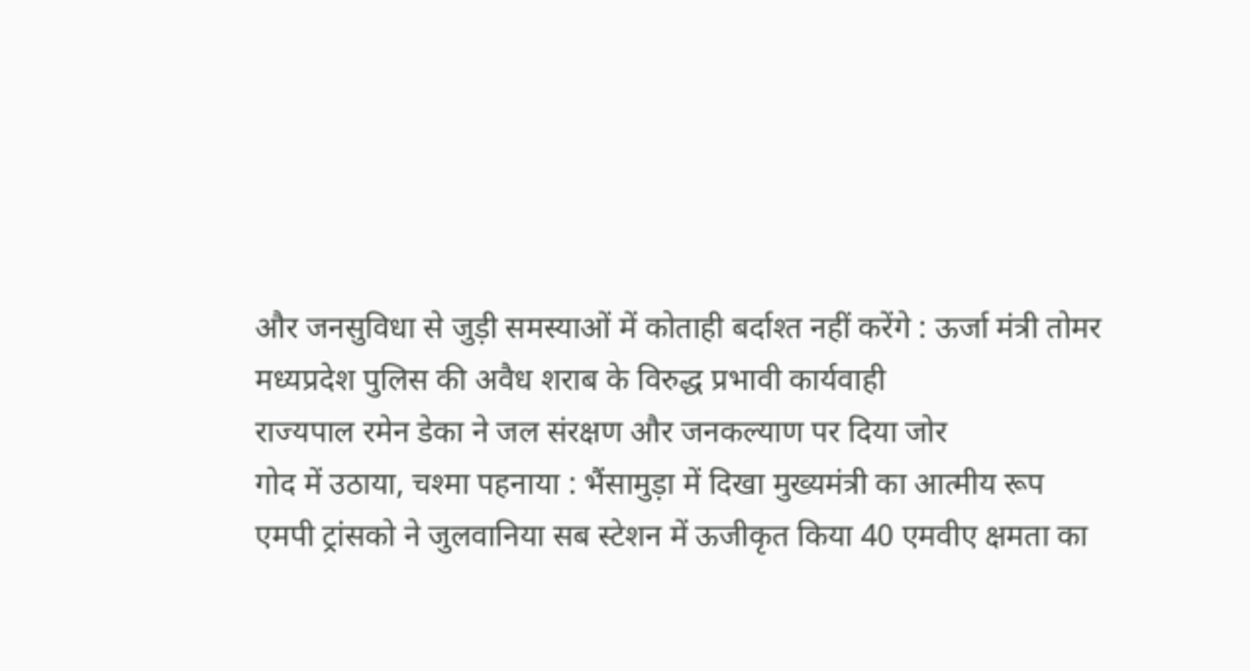और जनसुविधा से जुड़ी समस्याओं में कोताही बर्दाश्त नहीं करेंगे : ऊर्जा मंत्री तोमर
मध्यप्रदेश पुलिस की अवैध शराब के विरुद्ध प्रभावी कार्यवाही
राज्यपाल रमेन डेका ने जल संरक्षण और जनकल्याण पर दिया जोर
गोद में उठाया, चश्मा पहनाया : भैंसामुड़ा में दिखा मुख्यमंत्री का आत्मीय रूप
एमपी ट्रांसको ने जुलवानिया सब स्टेशन में ऊजीकृत किया 40 एमवीए क्षमता का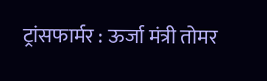ट्रांसफार्मर : ऊर्जा मंत्री तोमर